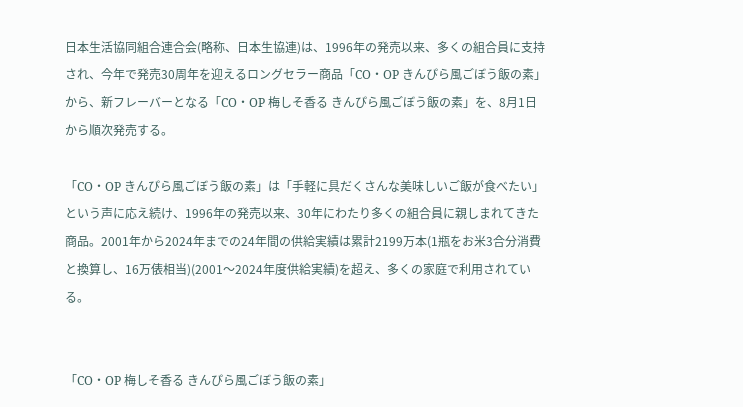日本生活協同組合連合会(略称、日本生協連)は、1996年の発売以来、多くの組合員に支持され、今年で発売30周年を迎えるロングセラー商品「CO・OP きんぴら風ごぼう飯の素」から、新フレーバーとなる「CO・OP 梅しそ香る きんぴら風ごぼう飯の素」を、8月1日から順次発売する。

「CO・OP きんぴら風ごぼう飯の素」は「手軽に具だくさんな美味しいご飯が食べたい」という声に応え続け、1996年の発売以来、30年にわたり多くの組合員に親しまれてきた商品。2001年から2024年までの24年間の供給実績は累計2199万本(1瓶をお米3合分消費と換算し、16万俵相当)(2001〜2024年度供給実績)を超え、多くの家庭で利用されている。


「CO・OP 梅しそ香る きんぴら風ごぼう飯の素」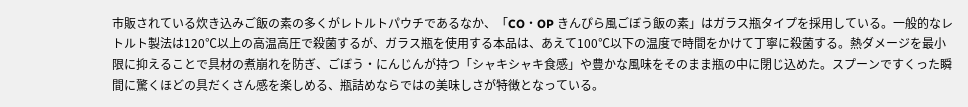市販されている炊き込みご飯の素の多くがレトルトパウチであるなか、「CO・OP きんぴら風ごぼう飯の素」はガラス瓶タイプを採用している。一般的なレトルト製法は120℃以上の高温高圧で殺菌するが、ガラス瓶を使用する本品は、あえて100℃以下の温度で時間をかけて丁寧に殺菌する。熱ダメージを最小限に抑えることで具材の煮崩れを防ぎ、ごぼう・にんじんが持つ「シャキシャキ食感」や豊かな風味をそのまま瓶の中に閉じ込めた。スプーンですくった瞬間に驚くほどの具だくさん感を楽しめる、瓶詰めならではの美味しさが特徴となっている。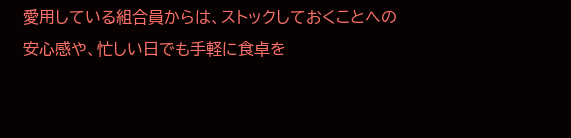愛用している組合員からは、ストックしておくことへの安心感や、忙しい日でも手軽に食卓を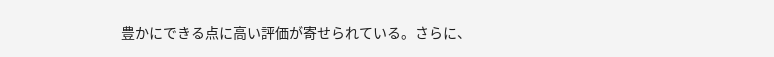豊かにできる点に高い評価が寄せられている。さらに、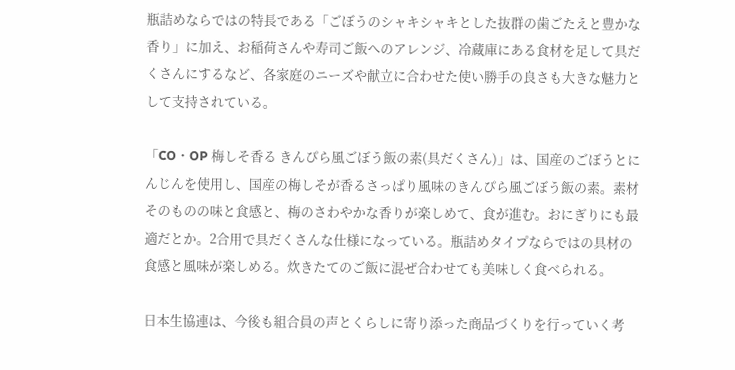瓶詰めならではの特長である「ごぼうのシャキシャキとした抜群の歯ごたえと豊かな香り」に加え、お稲荷さんや寿司ご飯へのアレンジ、冷蔵庫にある食材を足して具だくさんにするなど、各家庭のニーズや献立に合わせた使い勝手の良さも大きな魅力として支持されている。

「CO・OP 梅しそ香る きんぴら風ごぼう飯の素(具だくさん)」は、国産のごぼうとにんじんを使用し、国産の梅しそが香るさっぱり風味のきんぴら風ごぼう飯の素。素材そのものの味と食感と、梅のさわやかな香りが楽しめて、食が進む。おにぎりにも最適だとか。2合用で具だくさんな仕様になっている。瓶詰めタイプならではの具材の食感と風味が楽しめる。炊きたてのご飯に混ぜ合わせても美味しく食べられる。

日本生協連は、今後も組合員の声とくらしに寄り添った商品づくりを行っていく考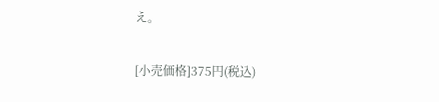え。

[小売価格]375円(税込)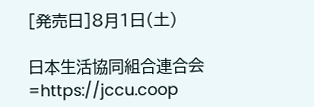[発売日]8月1日(土)

日本生活協同組合連合会=https://jccu.coop